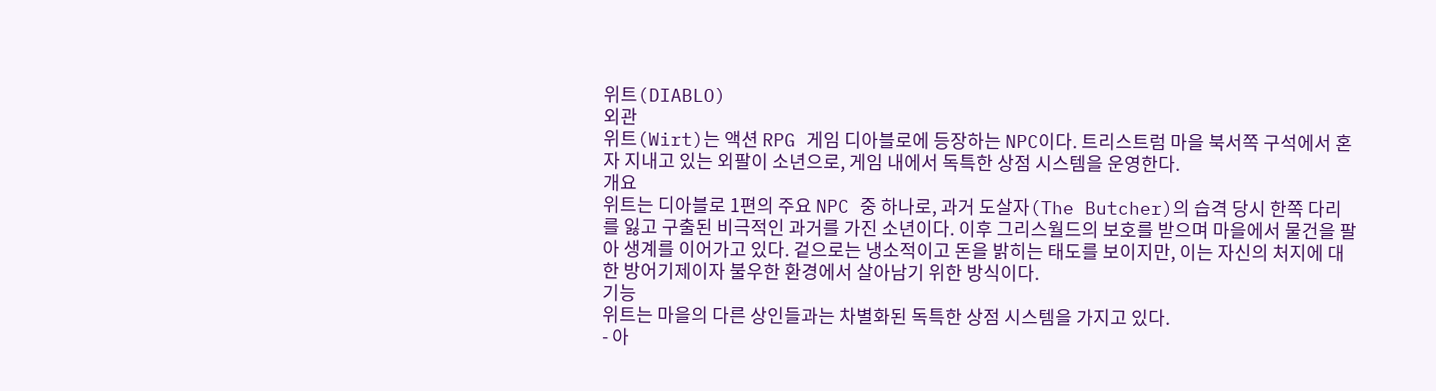위트(DIABLO)
외관
위트(Wirt)는 액션 RPG 게임 디아블로에 등장하는 NPC이다. 트리스트럼 마을 북서쪽 구석에서 혼자 지내고 있는 외팔이 소년으로, 게임 내에서 독특한 상점 시스템을 운영한다.
개요
위트는 디아블로 1편의 주요 NPC 중 하나로, 과거 도살자(The Butcher)의 습격 당시 한쪽 다리를 잃고 구출된 비극적인 과거를 가진 소년이다. 이후 그리스월드의 보호를 받으며 마을에서 물건을 팔아 생계를 이어가고 있다. 겉으로는 냉소적이고 돈을 밝히는 태도를 보이지만, 이는 자신의 처지에 대한 방어기제이자 불우한 환경에서 살아남기 위한 방식이다.
기능
위트는 마을의 다른 상인들과는 차별화된 독특한 상점 시스템을 가지고 있다.
- 아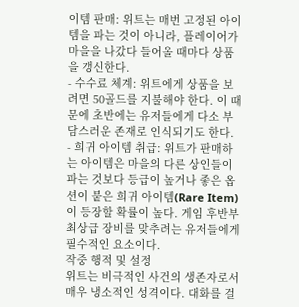이템 판매: 위트는 매번 고정된 아이템을 파는 것이 아니라, 플레이어가 마을을 나갔다 들어올 때마다 상품을 갱신한다.
- 수수료 체계: 위트에게 상품을 보려면 50골드를 지불해야 한다. 이 때문에 초반에는 유저들에게 다소 부담스러운 존재로 인식되기도 한다.
- 희귀 아이템 취급: 위트가 판매하는 아이템은 마을의 다른 상인들이 파는 것보다 등급이 높거나 좋은 옵션이 붙은 희귀 아이템(Rare Item)이 등장할 확률이 높다. 게임 후반부 최상급 장비를 맞추려는 유저들에게 필수적인 요소이다.
작중 행적 및 설정
위트는 비극적인 사건의 생존자로서 매우 냉소적인 성격이다. 대화를 걸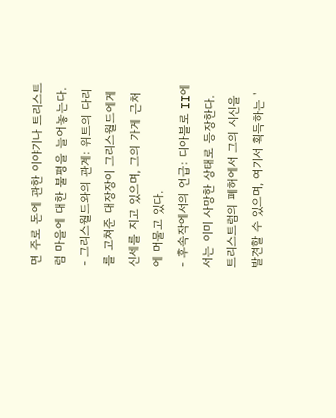면 주로 돈에 관한 이야기나 트리스트럼 마을에 대한 불평을 늘어놓는다.
- 그리스월드와의 관계: 위트의 다리를 고쳐준 대장장이 그리스월드에게 신세를 지고 있으며, 그의 가게 근처에 머물고 있다.
- 후속작에서의 언급: 디아블로 II에서는 이미 사망한 상태로 등장한다. 트리스트럼의 폐허에서 그의 시신을 발견할 수 있으며, 여기서 획득하는 '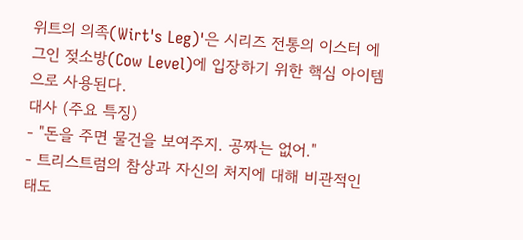위트의 의족(Wirt's Leg)'은 시리즈 전통의 이스터 에그인 젖소방(Cow Level)에 입장하기 위한 핵심 아이템으로 사용된다.
대사 (주요 특징)
- "돈을 주면 물건을 보여주지. 공짜는 없어."
- 트리스트럼의 참상과 자신의 처지에 대해 비관적인 태도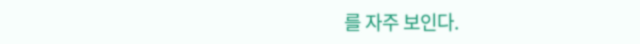를 자주 보인다.